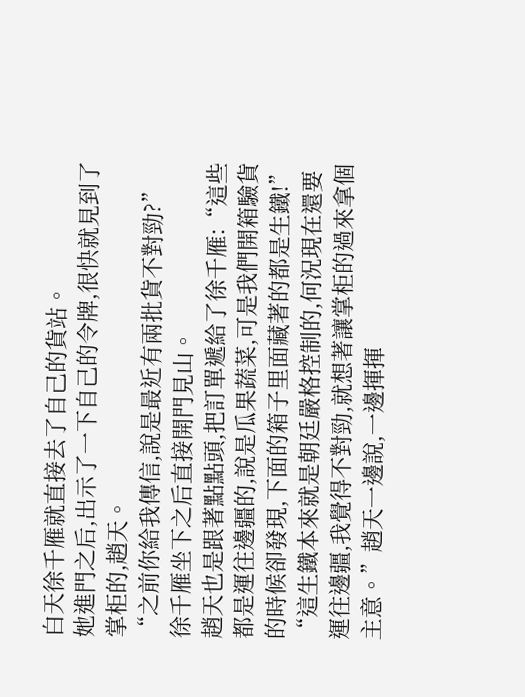白天徐千雁就直接去了自己的貨站。
她進門之后,出示了一下自己的令牌,很快就見到了掌柜的,趙天。
“之前你給我傳信,說是最近有兩批貨不對勁?”
徐千雁坐下之后直接開門見山。
趙天也是跟著點點頭,把訂單遞給了徐千雁:“這些都是運往邊疆的,說是瓜果蔬菜,可是我們開箱驗貨的時候卻發現,下面的箱子里面藏著的都是生鐵!”
“這生鐵本來就是朝廷嚴格控制的,何況現在還要運往邊疆,我覺得不對勁,就想著讓掌柜的過來拿個主意。”趙天一邊說,一邊揮揮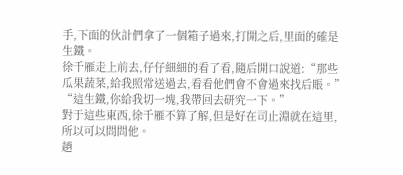手,下面的伙計們拿了一個箱子過來,打開之后,里面的確是生鐵。
徐千雁走上前去,仔仔細細的看了看,隨后開口說道:“那些瓜果蔬菜,給我照常送過去,看看他們會不會過來找后賬。”
“這生鐵,你給我切一塊,我帶回去研究一下。”
對于這些東西,徐千雁不算了解,但是好在司止淵就在這里,所以可以問問他。
趙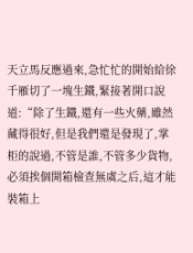天立馬反應過來,急忙忙的開始給徐千雁切了一塊生鐵,緊接著開口說道:“除了生鐵,還有一些火藥,雖然藏得很好,但是我們還是發現了,掌柜的說過,不管是誰,不管多少貨物,必須挨個開箱檢查無虞之后,這才能裝箱上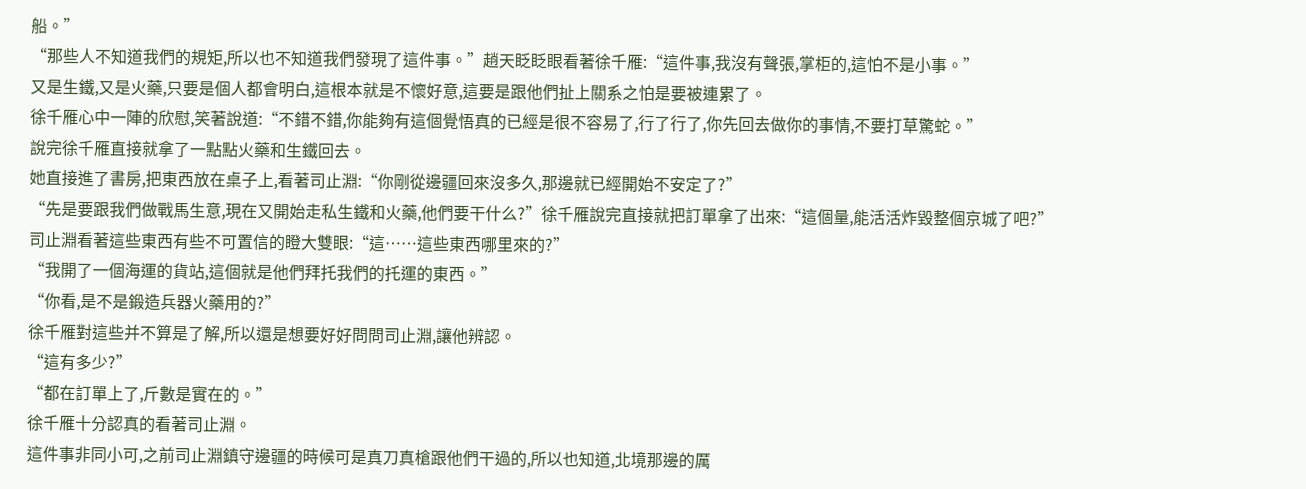船。”
“那些人不知道我們的規矩,所以也不知道我們發現了這件事。”趙天眨眨眼看著徐千雁:“這件事,我沒有聲張,掌柜的,這怕不是小事。”
又是生鐵,又是火藥,只要是個人都會明白,這根本就是不懷好意,這要是跟他們扯上關系之怕是要被連累了。
徐千雁心中一陣的欣慰,笑著說道:“不錯不錯,你能夠有這個覺悟真的已經是很不容易了,行了行了,你先回去做你的事情,不要打草驚蛇。”
說完徐千雁直接就拿了一點點火藥和生鐵回去。
她直接進了書房,把東西放在桌子上,看著司止淵:“你剛從邊疆回來沒多久,那邊就已經開始不安定了?”
“先是要跟我們做戰馬生意,現在又開始走私生鐵和火藥,他們要干什么?”徐千雁說完直接就把訂單拿了出來:“這個量,能活活炸毀整個京城了吧?”
司止淵看著這些東西有些不可置信的瞪大雙眼:“這……這些東西哪里來的?”
“我開了一個海運的貨站,這個就是他們拜托我們的托運的東西。”
“你看,是不是鍛造兵器火藥用的?”
徐千雁對這些并不算是了解,所以還是想要好好問問司止淵,讓他辨認。
“這有多少?”
“都在訂單上了,斤數是實在的。”
徐千雁十分認真的看著司止淵。
這件事非同小可,之前司止淵鎮守邊疆的時候可是真刀真槍跟他們干過的,所以也知道,北境那邊的厲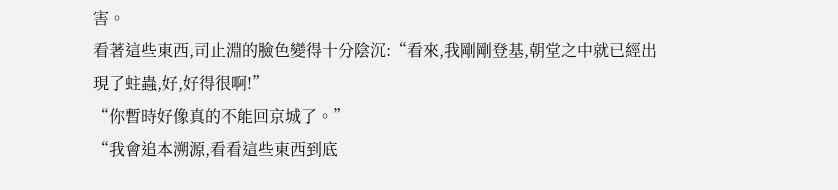害。
看著這些東西,司止淵的臉色變得十分陰沉:“看來,我剛剛登基,朝堂之中就已經出現了蛀蟲,好,好得很啊!”
“你暫時好像真的不能回京城了。”
“我會追本溯源,看看這些東西到底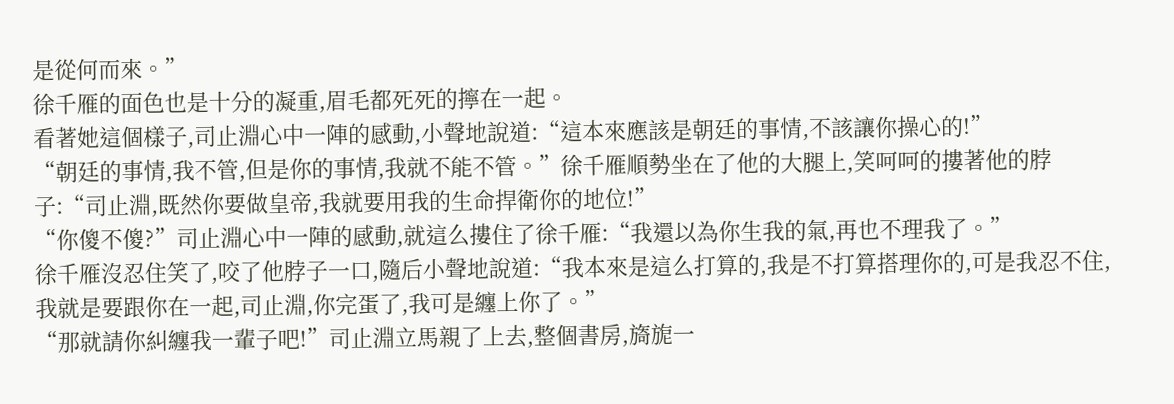是從何而來。”
徐千雁的面色也是十分的凝重,眉毛都死死的擰在一起。
看著她這個樣子,司止淵心中一陣的感動,小聲地說道:“這本來應該是朝廷的事情,不該讓你操心的!”
“朝廷的事情,我不管,但是你的事情,我就不能不管。”徐千雁順勢坐在了他的大腿上,笑呵呵的摟著他的脖子:“司止淵,既然你要做皇帝,我就要用我的生命捍衛你的地位!”
“你傻不傻?”司止淵心中一陣的感動,就這么摟住了徐千雁:“我還以為你生我的氣,再也不理我了。”
徐千雁沒忍住笑了,咬了他脖子一口,隨后小聲地說道:“我本來是這么打算的,我是不打算搭理你的,可是我忍不住,我就是要跟你在一起,司止淵,你完蛋了,我可是纏上你了。”
“那就請你糾纏我一輩子吧!”司止淵立馬親了上去,整個書房,旖旎一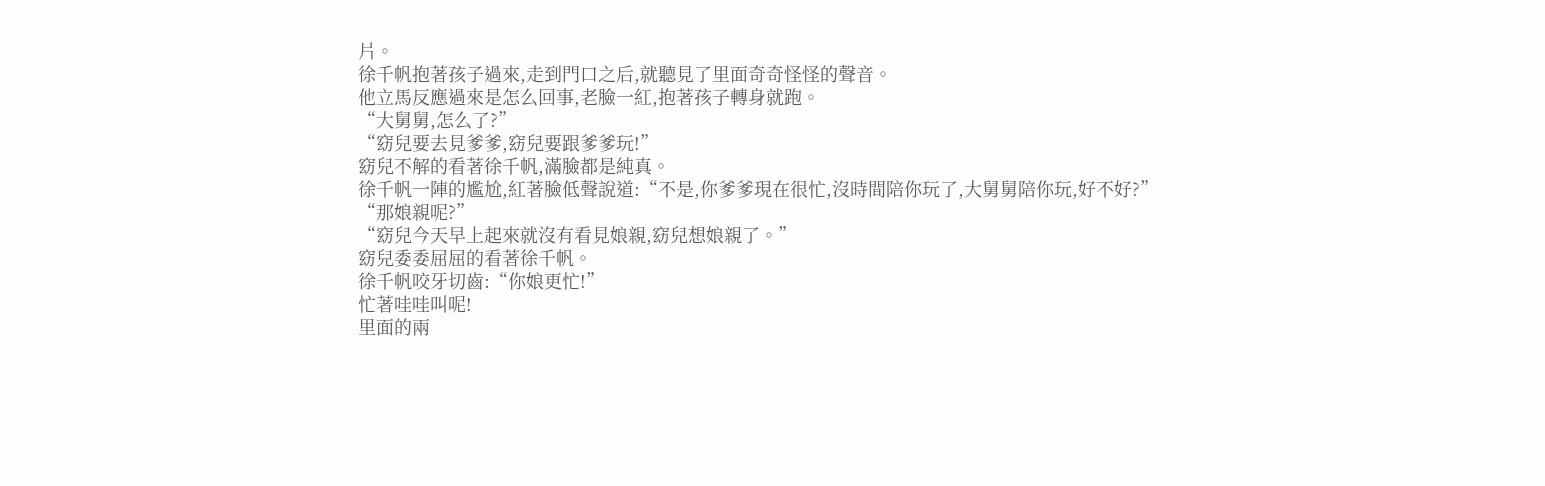片。
徐千帆抱著孩子過來,走到門口之后,就聽見了里面奇奇怪怪的聲音。
他立馬反應過來是怎么回事,老臉一紅,抱著孩子轉身就跑。
“大舅舅,怎么了?”
“窈兒要去見爹爹,窈兒要跟爹爹玩!”
窈兒不解的看著徐千帆,滿臉都是純真。
徐千帆一陣的尷尬,紅著臉低聲說道:“不是,你爹爹現在很忙,沒時間陪你玩了,大舅舅陪你玩,好不好?”
“那娘親呢?”
“窈兒今天早上起來就沒有看見娘親,窈兒想娘親了。”
窈兒委委屈屈的看著徐千帆。
徐千帆咬牙切齒:“你娘更忙!”
忙著哇哇叫呢!
里面的兩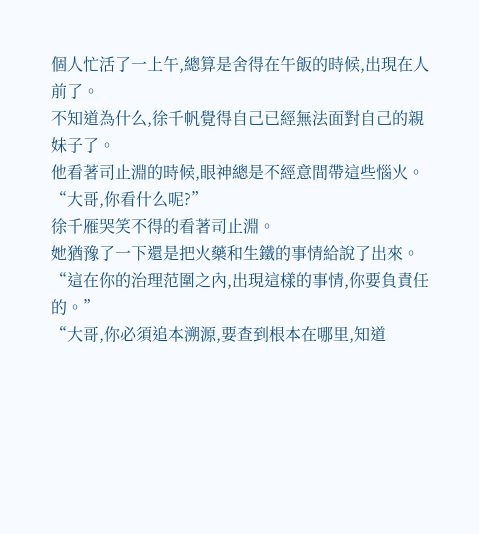個人忙活了一上午,總算是舍得在午飯的時候,出現在人前了。
不知道為什么,徐千帆覺得自己已經無法面對自己的親妹子了。
他看著司止淵的時候,眼神總是不經意間帶這些惱火。
“大哥,你看什么呢?”
徐千雁哭笑不得的看著司止淵。
她猶豫了一下還是把火藥和生鐵的事情給說了出來。
“這在你的治理范圍之內,出現這樣的事情,你要負責任的。”
“大哥,你必須追本溯源,要查到根本在哪里,知道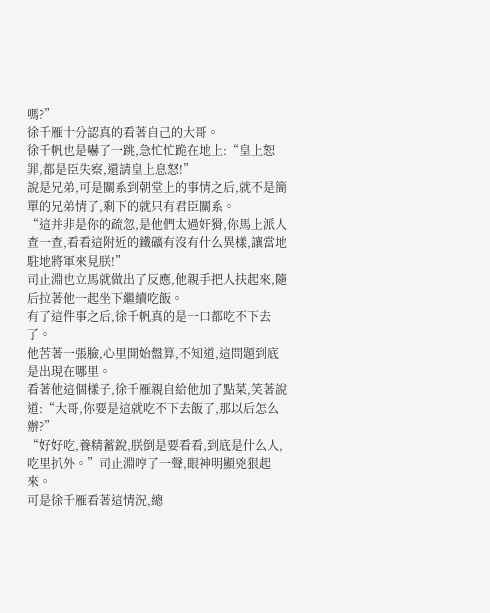嗎?”
徐千雁十分認真的看著自己的大哥。
徐千帆也是嚇了一跳,急忙忙跪在地上:“皇上恕罪,都是臣失察,還請皇上息怒!”
說是兄弟,可是關系到朝堂上的事情之后,就不是簡單的兄弟情了,剩下的就只有君臣關系。
“這并非是你的疏忽,是他們太過奸猾,你馬上派人查一查,看看這附近的鐵礦有沒有什么異樣,讓當地駐地將軍來見朕!”
司止淵也立馬就做出了反應,他親手把人扶起來,隨后拉著他一起坐下繼續吃飯。
有了這件事之后,徐千帆真的是一口都吃不下去了。
他苦著一張臉,心里開始盤算,不知道,這問題到底是出現在哪里。
看著他這個樣子,徐千雁親自給他加了點菜,笑著說道:“大哥,你要是這就吃不下去飯了,那以后怎么辦?”
“好好吃,養精蓄銳,朕倒是要看看,到底是什么人,吃里扒外。”司止淵哼了一聲,眼神明顯兇狠起來。
可是徐千雁看著這情況,總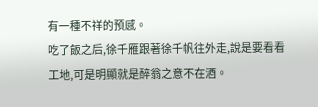有一種不祥的預感。
吃了飯之后,徐千雁跟著徐千帆往外走,說是要看看工地,可是明顯就是醉翁之意不在酒。